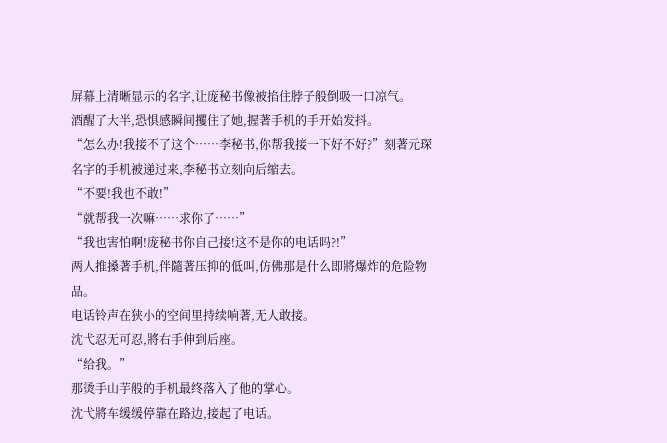屏幕上清晰显示的名字,让庞秘书像被掐住脖子般倒吸一口凉气。
酒醒了大半,恐惧感瞬间攫住了她,握著手机的手开始发抖。
“怎么办!我接不了这个……李秘书,你帮我接一下好不好?”刻著元琛名字的手机被递过来,李秘书立刻向后缩去。
“不要!我也不敢!”
“就帮我一次嘛……求你了……”
“我也害怕啊!庞秘书你自己接!这不是你的电话吗?!”
两人推搡著手机,伴隨著压抑的低叫,仿佛那是什么即將爆炸的危险物品。
电话铃声在狭小的空间里持续响著,无人敢接。
沈弋忍无可忍,將右手伸到后座。
“给我。”
那烫手山芋般的手机最终落入了他的掌心。
沈弋將车缓缓停靠在路边,接起了电话。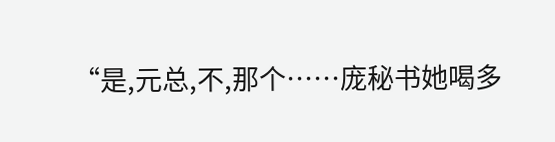“是,元总,不,那个……庞秘书她喝多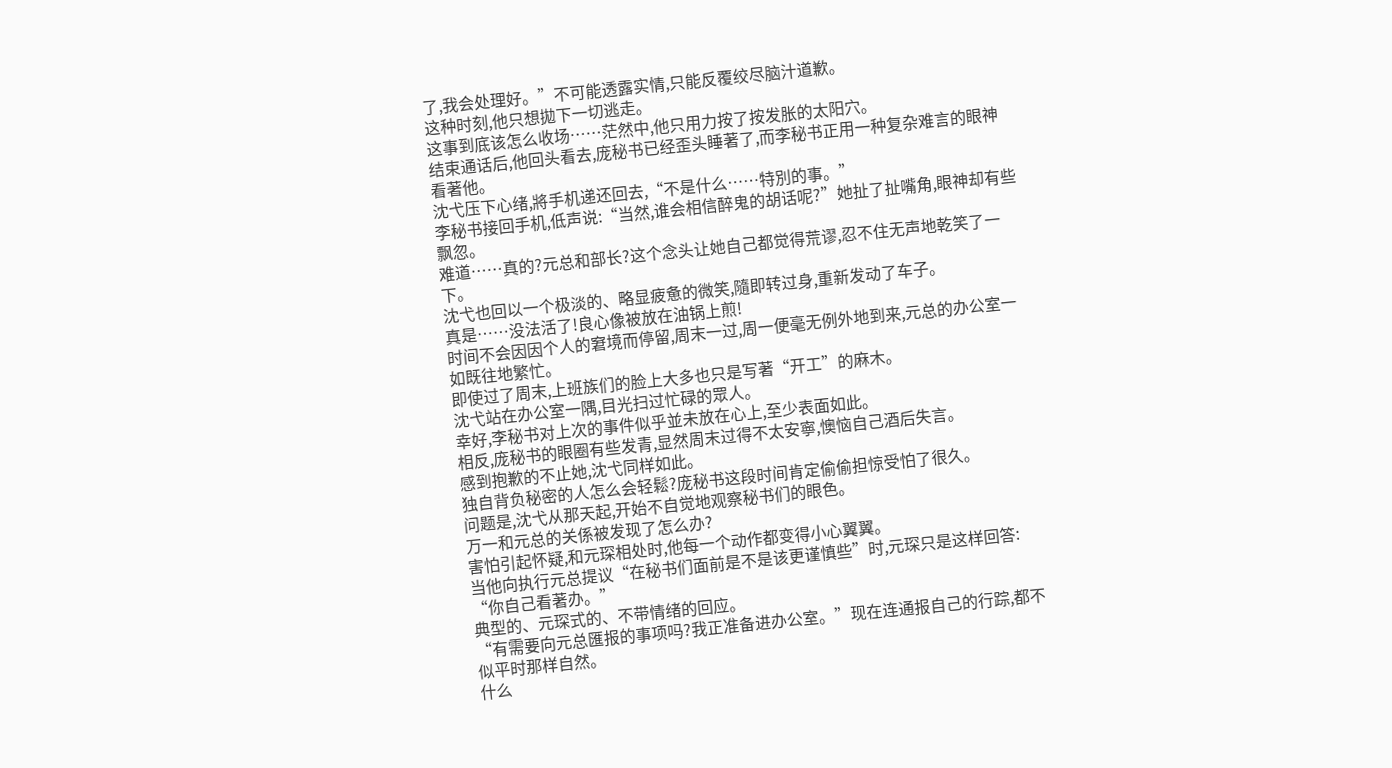了,我会处理好。”不可能透露实情,只能反覆绞尽脑汁道歉。
这种时刻,他只想拋下一切逃走。
这事到底该怎么收场……茫然中,他只用力按了按发胀的太阳穴。
结束通话后,他回头看去,庞秘书已经歪头睡著了,而李秘书正用一种复杂难言的眼神看著他。
沈弋压下心绪,將手机递还回去,“不是什么……特別的事。”
李秘书接回手机,低声说:“当然,谁会相信醉鬼的胡话呢?”她扯了扯嘴角,眼神却有些飘忽。
难道……真的?元总和部长?这个念头让她自己都觉得荒谬,忍不住无声地乾笑了一下。
沈弋也回以一个极淡的、略显疲惫的微笑,隨即转过身,重新发动了车子。
真是……没法活了!良心像被放在油锅上煎!
时间不会因因个人的窘境而停留,周末一过,周一便毫无例外地到来,元总的办公室一如既往地繁忙。
即使过了周末,上班族们的脸上大多也只是写著“开工”的麻木。
沈弋站在办公室一隅,目光扫过忙碌的眾人。
幸好,李秘书对上次的事件似乎並未放在心上,至少表面如此。
相反,庞秘书的眼圈有些发青,显然周末过得不太安寧,懊恼自己酒后失言。
感到抱歉的不止她,沈弋同样如此。
独自背负秘密的人怎么会轻鬆?庞秘书这段时间肯定偷偷担惊受怕了很久。
问题是,沈弋从那天起,开始不自觉地观察秘书们的眼色。
万一和元总的关係被发现了怎么办?
害怕引起怀疑,和元琛相处时,他每一个动作都变得小心翼翼。
当他向执行元总提议“在秘书们面前是不是该更谨慎些”时,元琛只是这样回答:
“你自己看著办。”
典型的、元琛式的、不带情绪的回应。
“有需要向元总匯报的事项吗?我正准备进办公室。”现在连通报自己的行踪,都不似平时那样自然。
什么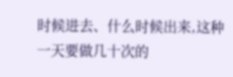时候进去、什么时候出来,这种一天要做几十次的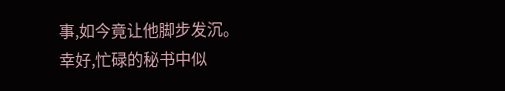事,如今竟让他脚步发沉。
幸好,忙碌的秘书中似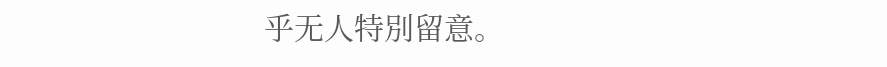乎无人特別留意。